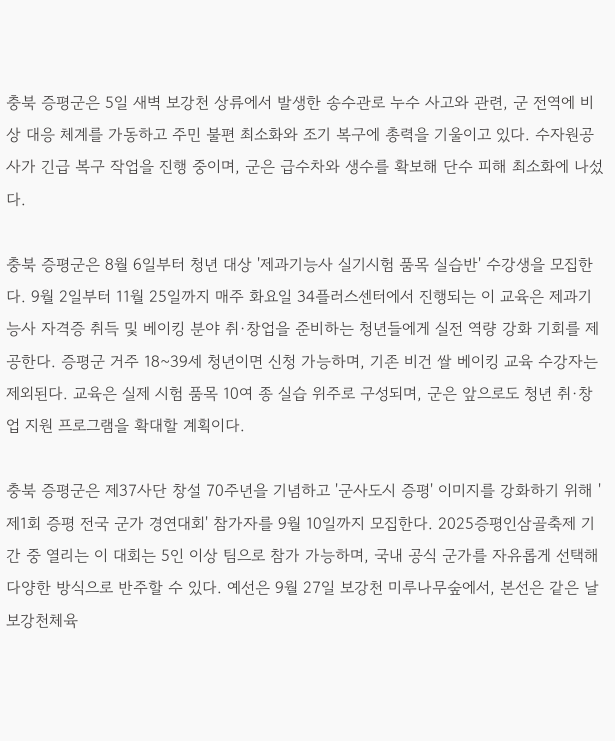충북 증평군은 5일 새벽 보강천 상류에서 발생한 송수관로 누수 사고와 관련, 군 전역에 비상 대응 체계를 가동하고 주민 불편 최소화와 조기 복구에 총력을 기울이고 있다. 수자원공사가 긴급 복구 작업을 진행 중이며, 군은 급수차와 생수를 확보해 단수 피해 최소화에 나섰다.

충북 증평군은 8월 6일부터 청년 대상 '제과기능사 실기시험 품목 실습반' 수강생을 모집한다. 9월 2일부터 11월 25일까지 매주 화요일 34플러스센터에서 진행되는 이 교육은 제과기능사 자격증 취득 및 베이킹 분야 취·창업을 준비하는 청년들에게 실전 역량 강화 기회를 제공한다. 증평군 거주 18~39세 청년이면 신청 가능하며, 기존 비건 쌀 베이킹 교육 수강자는 제외된다. 교육은 실제 시험 품목 10여 종 실습 위주로 구성되며, 군은 앞으로도 청년 취·창업 지원 프로그램을 확대할 계획이다.

충북 증평군은 제37사단 창설 70주년을 기념하고 '군사도시 증평' 이미지를 강화하기 위해 '제1회 증평 전국 군가 경연대회' 참가자를 9월 10일까지 모집한다. 2025증평인삼골축제 기간 중 열리는 이 대회는 5인 이상 팀으로 참가 가능하며, 국내 공식 군가를 자유롭게 선택해 다양한 방식으로 반주할 수 있다. 예선은 9월 27일 보강천 미루나무숲에서, 본선은 같은 날 보강천체육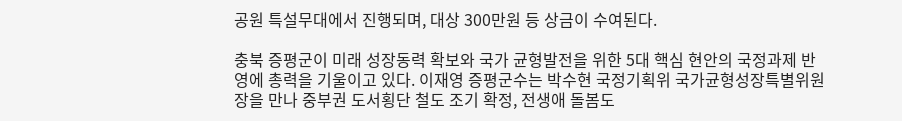공원 특설무대에서 진행되며, 대상 300만원 등 상금이 수여된다.

충북 증평군이 미래 성장동력 확보와 국가 균형발전을 위한 5대 핵심 현안의 국정과제 반영에 총력을 기울이고 있다. 이재영 증평군수는 박수현 국정기획위 국가균형성장특별위원장을 만나 중부권 도서횡단 철도 조기 확정, 전생애 돌봄도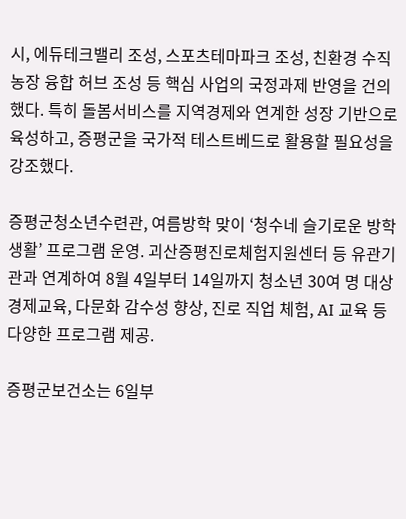시, 에듀테크밸리 조성, 스포츠테마파크 조성, 친환경 수직농장 융합 허브 조성 등 핵심 사업의 국정과제 반영을 건의했다. 특히 돌봄서비스를 지역경제와 연계한 성장 기반으로 육성하고, 증평군을 국가적 테스트베드로 활용할 필요성을 강조했다.

증평군청소년수련관, 여름방학 맞이 ‘청수네 슬기로운 방학생활’ 프로그램 운영. 괴산증평진로체험지원센터 등 유관기관과 연계하여 8월 4일부터 14일까지 청소년 30여 명 대상 경제교육, 다문화 감수성 향상, 진로 직업 체험, AI 교육 등 다양한 프로그램 제공.

증평군보건소는 6일부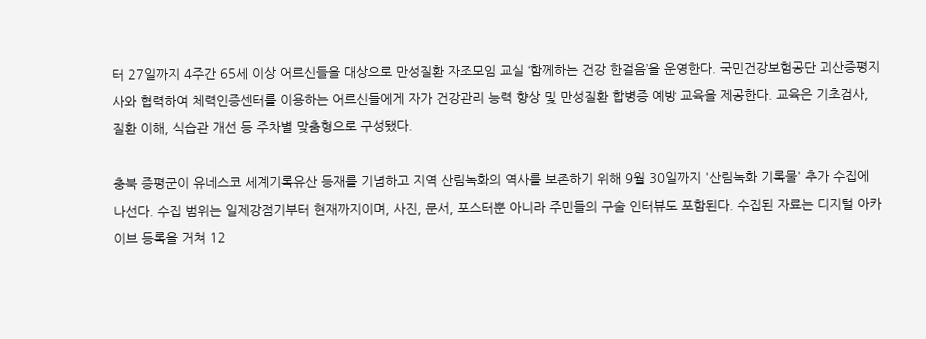터 27일까지 4주간 65세 이상 어르신들을 대상으로 만성질환 자조모임 교실 ‘함께하는 건강 한걸음’을 운영한다. 국민건강보험공단 괴산증평지사와 협력하여 체력인증센터를 이용하는 어르신들에게 자가 건강관리 능력 향상 및 만성질환 합병증 예방 교육을 제공한다. 교육은 기초검사, 질환 이해, 식습관 개선 등 주차별 맞춤형으로 구성됐다.

충북 증평군이 유네스코 세계기록유산 등재를 기념하고 지역 산림녹화의 역사를 보존하기 위해 9월 30일까지 '산림녹화 기록물' 추가 수집에 나선다. 수집 범위는 일제강점기부터 현재까지이며, 사진, 문서, 포스터뿐 아니라 주민들의 구술 인터뷰도 포함된다. 수집된 자료는 디지털 아카이브 등록을 거쳐 12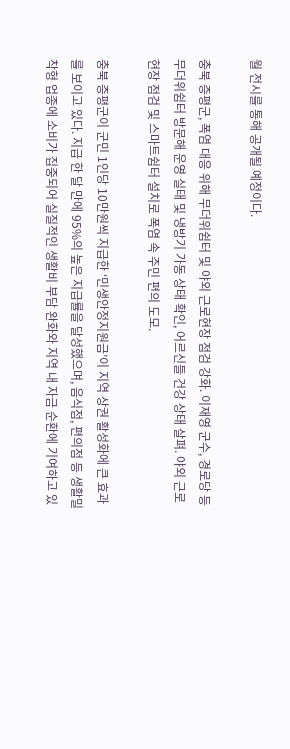월 전시를 통해 공개될 예정이다.

충북 증평군, 폭염 대응 위해 무더위쉼터 및 야외 근로현장 점검 강화. 이재영 군수, 경로당 등 무더위쉼터 방문해 운영 실태 및 냉방기 가동 상태 확인, 어르신들 건강 상태 살펴. 야외 근로현장 점검 및 스마트쉼터 설치로 폭염 속 주민 편의 도모.

충북 증평군이 군민 1인당 10만원씩 지급한 ‘민생안정지원금’이 지역 상권 활성화에 큰 효과를 보이고 있다. 지급 한 달 만에 95%의 높은 지급률을 달성했으며, 음식점, 편의점 등 생활밀착형 업종에 소비가 집중되어 실질적인 생활비 부담 완화와 지역 내 자금 순환에 기여하고 있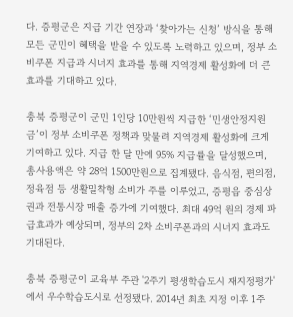다. 증평군은 지급 기간 연장과 ‘찾아가는 신청’ 방식을 통해 모든 군민이 혜택을 받을 수 있도록 노력하고 있으며, 정부 소비쿠폰 지급과 시너지 효과를 통해 지역경제 활성화에 더 큰 효과를 기대하고 있다.

충북 증평군이 군민 1인당 10만원씩 지급한 ‘민생안정지원금’이 정부 소비쿠폰 정책과 맞물려 지역경제 활성화에 크게 기여하고 있다. 지급 한 달 만에 95% 지급률을 달성했으며, 총사용액은 약 28억 1500만원으로 집계됐다. 음식점, 편의점, 정육점 등 생활밀착형 소비가 주를 이루었고, 증평읍 중심상권과 전통시장 매출 증가에 기여했다. 최대 49억 원의 경제 파급효과가 예상되며, 정부의 2차 소비쿠폰과의 시너지 효과도 기대된다.

충북 증평군이 교육부 주관 '2주기 평생학습도시 재지정평가'에서 우수학습도시로 선정됐다. 2014년 최초 지정 이후 1주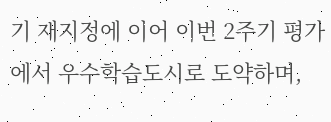기 재지정에 이어 이번 2주기 평가에서 우수학습도시로 도약하며,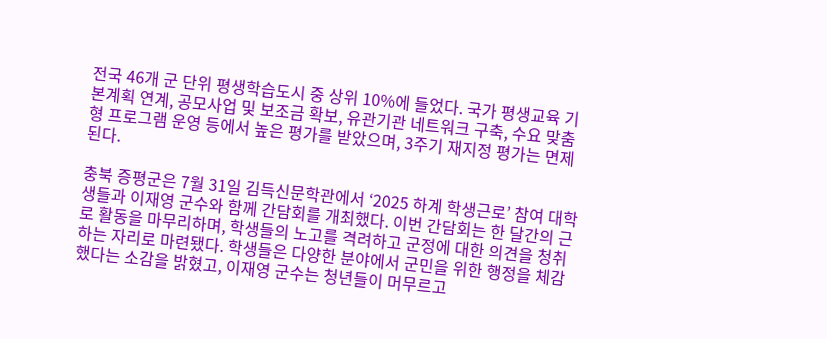전국 46개 군 단위 평생학습도시 중 상위 10%에 들었다. 국가 평생교육 기본계획 연계, 공모사업 및 보조금 확보, 유관기관 네트워크 구축, 수요 맞춤형 프로그램 운영 등에서 높은 평가를 받았으며, 3주기 재지정 평가는 면제된다.

충북 증평군은 7월 31일 김득신문학관에서 ‘2025 하계 학생근로’ 참여 대학생들과 이재영 군수와 함께 간담회를 개최했다. 이번 간담회는 한 달간의 근로 활동을 마무리하며, 학생들의 노고를 격려하고 군정에 대한 의견을 청취하는 자리로 마련됐다. 학생들은 다양한 분야에서 군민을 위한 행정을 체감했다는 소감을 밝혔고, 이재영 군수는 청년들이 머무르고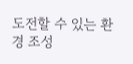도전할 수 있는 환경 조성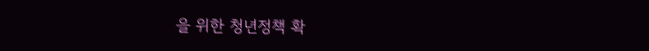을 위한 청년정책 확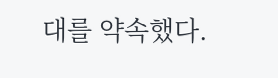대를 약속했다.